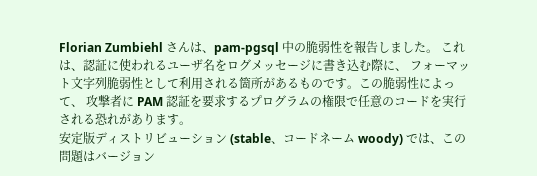Florian Zumbiehl さんは、pam-pgsql 中の脆弱性を報告しました。 これは、認証に使われるユーザ名をログメッセージに書き込む際に、 フォーマット文字列脆弱性として利用される箇所があるものです。この脆弱性によって、 攻撃者に PAM 認証を要求するプログラムの権限で任意のコードを実行される恐れがあります。
安定版ディストリビューション (stable、コードネーム woody) では、この問題はバージョン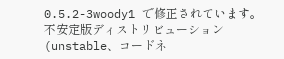0.5.2-3woody1 で修正されています。
不安定版ディストリビューション (unstable、コードネ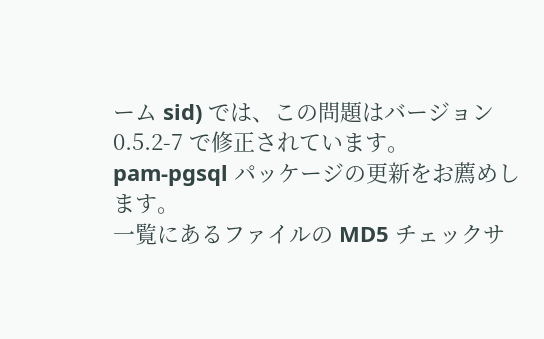ーム sid) では、この問題はバージョン 0.5.2-7 で修正されています。
pam-pgsql パッケージの更新をお薦めします。
一覧にあるファイルの MD5 チェックサ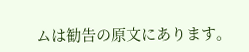ムは勧告の原文にあります。